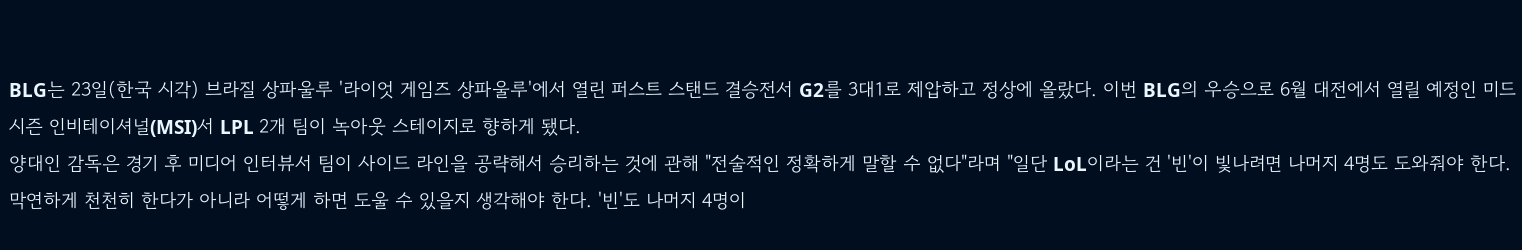BLG는 23일(한국 시각) 브라질 상파울루 '라이엇 게임즈 상파울루'에서 열린 퍼스트 스탠드 결승전서 G2를 3대1로 제압하고 정상에 올랐다. 이번 BLG의 우승으로 6월 대전에서 열릴 예정인 미드 시즌 인비테이셔널(MSI)서 LPL 2개 팀이 녹아웃 스테이지로 향하게 됐다.
양대인 감독은 경기 후 미디어 인터뷰서 팀이 사이드 라인을 공략해서 승리하는 것에 관해 "전술적인 정확하게 말할 수 없다"라며 "일단 LoL이라는 건 '빈'이 빛나려면 나머지 4명도 도와줘야 한다. 막연하게 천천히 한다가 아니라 어떻게 하면 도울 수 있을지 생각해야 한다. '빈'도 나머지 4명이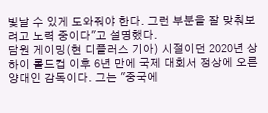빛날 수 있게 도와줘야 한다. 그런 부분을 잘 맞춰보려고 노력 중이다"고 설명했다.
담원 게이밍(현 디플러스 기아) 시절이던 2020년 상하이 롤드컵 이후 6년 만에 국제 대회서 정상에 오른 양대인 감독이다. 그는 "중국에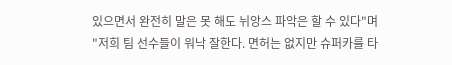있으면서 완전히 말은 못 해도 뉘앙스 파악은 할 수 있다"며 "저희 팀 선수들이 워낙 잘한다. 면허는 없지만 슈퍼카를 타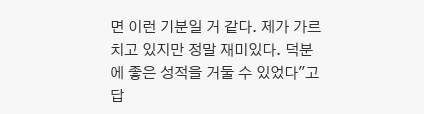면 이런 기분일 거 같다. 제가 가르치고 있지만 정말 재미있다. 덕분에 좋은 성적을 거둘 수 있었다"고 답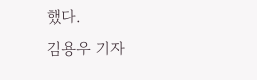했다.
김용우 기자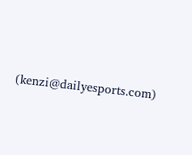(kenzi@dailyesports.com)